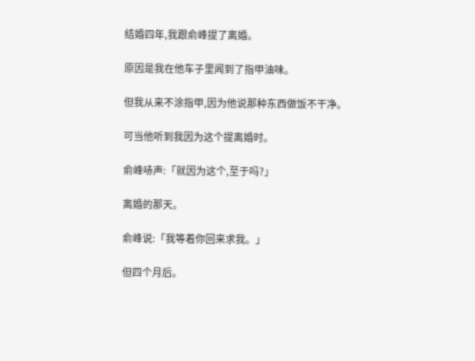结婚四年,我跟俞峰提了离婚。

原因是我在他车子里闻到了指甲油味。

但我从来不涂指甲,因为他说那种东西做饭不干净。

可当他听到我因为这个提离婚时。

俞峰哧声:「就因为这个,至于吗?」

离婚的那天。

俞峰说:「我等着你回来求我。」

但四个月后。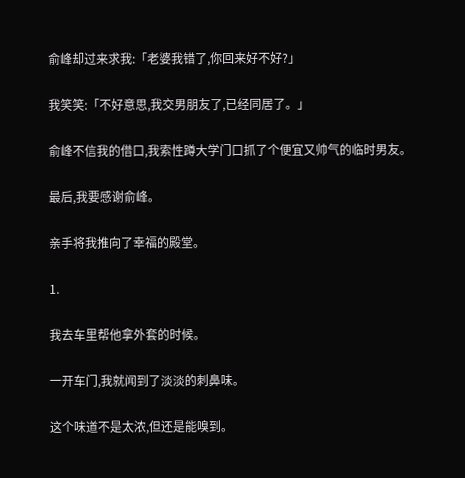俞峰却过来求我:「老婆我错了,你回来好不好?」

我笑笑:「不好意思,我交男朋友了,已经同居了。」

俞峰不信我的借口,我索性蹲大学门口抓了个便宜又帅气的临时男友。

最后,我要感谢俞峰。

亲手将我推向了幸福的殿堂。

1.

我去车里帮他拿外套的时候。

一开车门,我就闻到了淡淡的刺鼻味。

这个味道不是太浓,但还是能嗅到。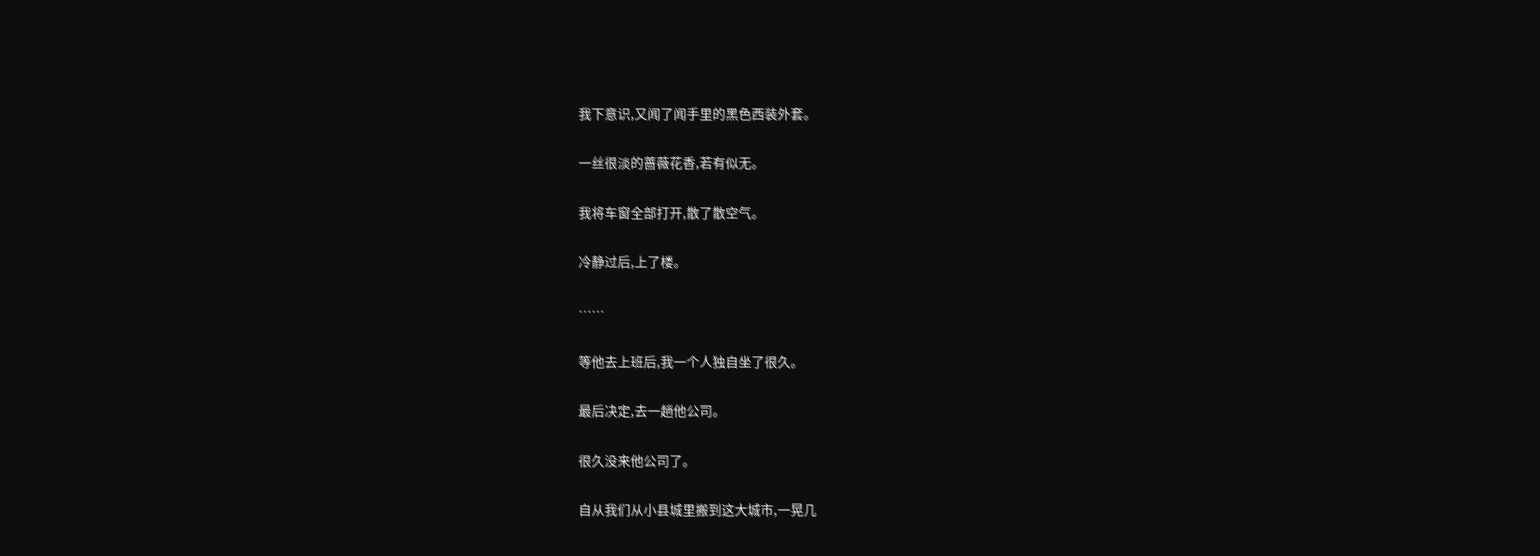我下意识,又闻了闻手里的黑色西装外套。

一丝很淡的蔷薇花香,若有似无。

我将车窗全部打开,散了散空气。

冷静过后,上了楼。

……

等他去上班后,我一个人独自坐了很久。

最后决定,去一趟他公司。

很久没来他公司了。

自从我们从小县城里搬到这大城市,一晃几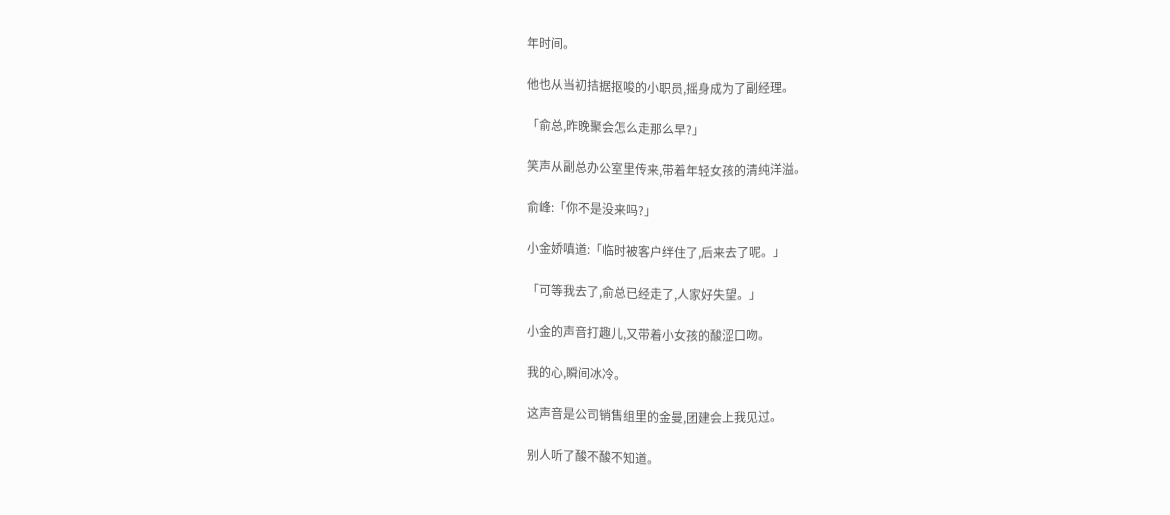年时间。

他也从当初拮据抠唆的小职员,摇身成为了副经理。

「俞总,昨晚聚会怎么走那么早?」

笑声从副总办公室里传来,带着年轻女孩的清纯洋溢。

俞峰:「你不是没来吗?」

小金娇嗔道:「临时被客户绊住了,后来去了呢。」

「可等我去了,俞总已经走了,人家好失望。」

小金的声音打趣儿,又带着小女孩的酸涩口吻。

我的心,瞬间冰冷。

这声音是公司销售组里的金曼,团建会上我见过。

别人听了酸不酸不知道。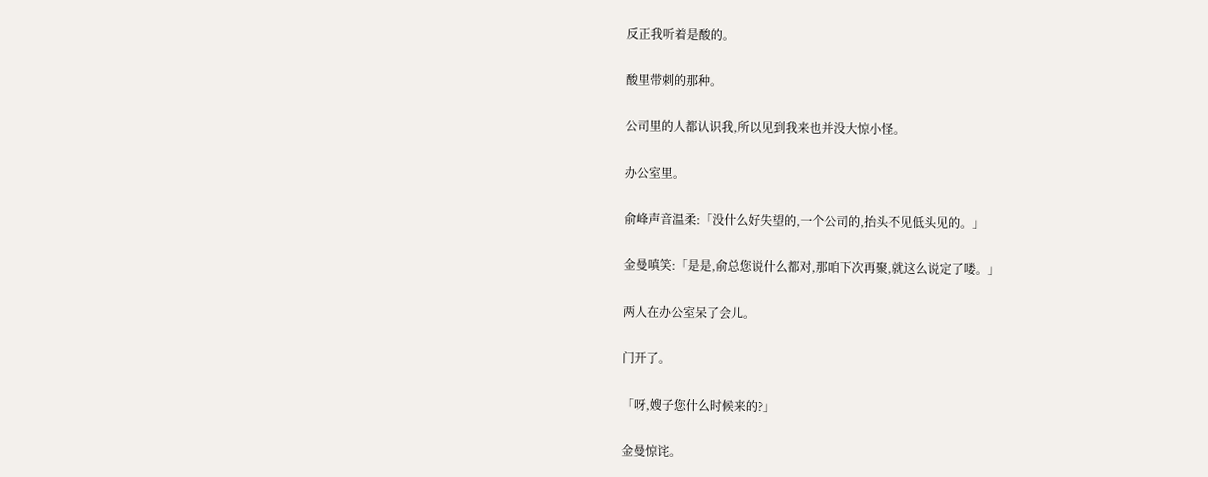反正我听着是酸的。

酸里带刺的那种。

公司里的人都认识我,所以见到我来也并没大惊小怪。

办公室里。

俞峰声音温柔:「没什么好失望的,一个公司的,抬头不见低头见的。」

金曼嗔笑:「是是,俞总您说什么都对,那咱下次再聚,就这么说定了喽。」

两人在办公室呆了会儿。

门开了。

「呀,嫂子您什么时候来的?」

金曼惊诧。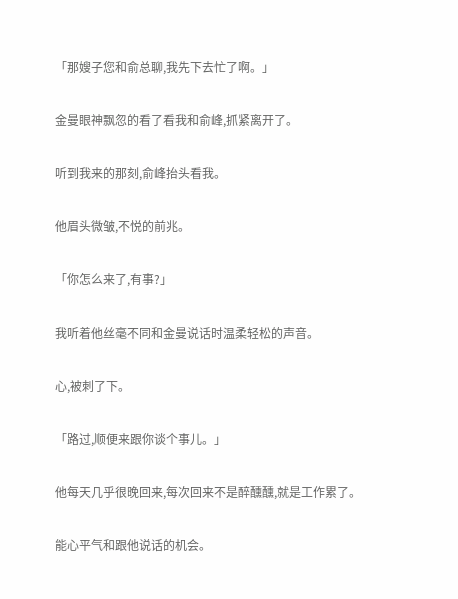「那嫂子您和俞总聊,我先下去忙了啊。」

金曼眼神飘忽的看了看我和俞峰,抓紧离开了。

听到我来的那刻,俞峰抬头看我。

他眉头微皱,不悦的前兆。

「你怎么来了,有事?」

我听着他丝毫不同和金曼说话时温柔轻松的声音。

心,被刺了下。

「路过,顺便来跟你谈个事儿。」

他每天几乎很晚回来,每次回来不是醉醺醺,就是工作累了。

能心平气和跟他说话的机会。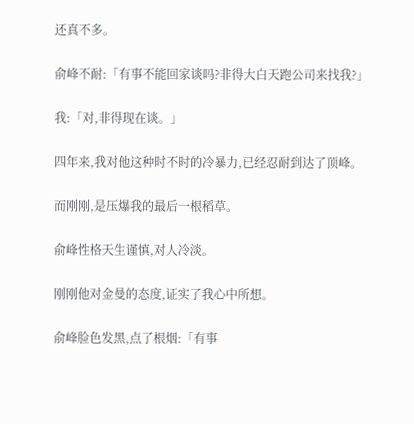还真不多。

俞峰不耐:「有事不能回家谈吗?非得大白天跑公司来找我?」

我:「对,非得现在谈。」

四年来,我对他这种时不时的冷暴力,已经忍耐到达了顶峰。

而刚刚,是压爆我的最后一根稻草。

俞峰性格天生谨慎,对人冷淡。

刚刚他对金曼的态度,证实了我心中所想。

俞峰脸色发黑,点了根烟:「有事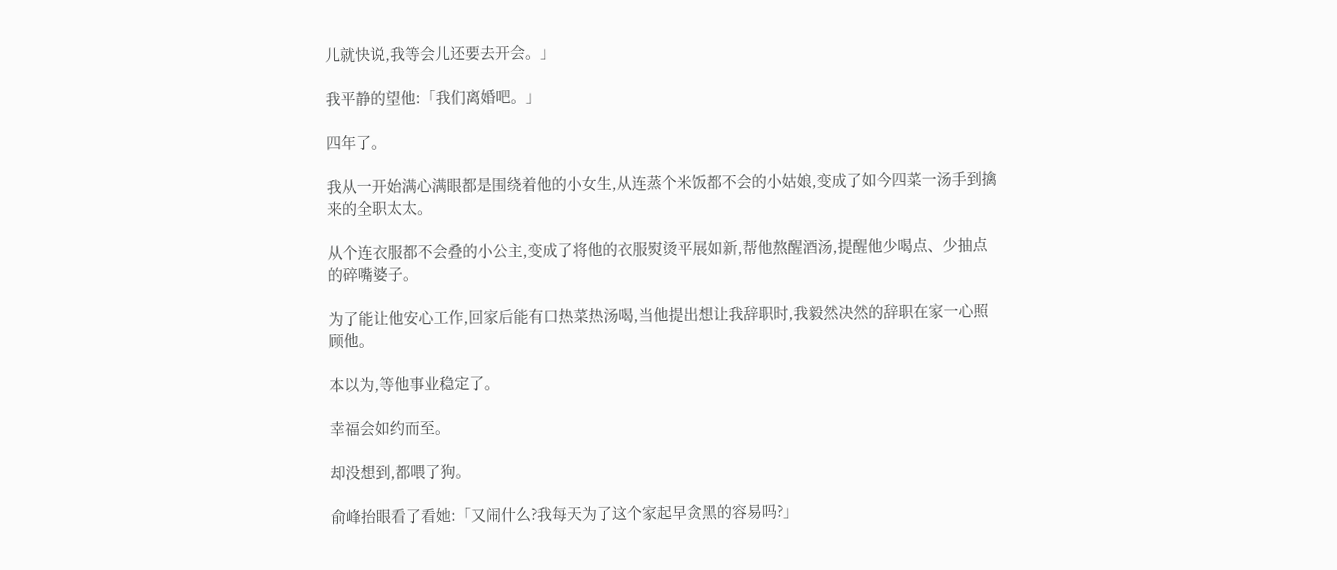儿就快说,我等会儿还要去开会。」

我平静的望他:「我们离婚吧。」

四年了。

我从一开始满心满眼都是围绕着他的小女生,从连蒸个米饭都不会的小姑娘,变成了如今四菜一汤手到擒来的全职太太。

从个连衣服都不会叠的小公主,变成了将他的衣服熨烫平展如新,帮他熬醒酒汤,提醒他少喝点、少抽点的碎嘴婆子。

为了能让他安心工作,回家后能有口热菜热汤喝,当他提出想让我辞职时,我毅然决然的辞职在家一心照顾他。

本以为,等他事业稳定了。

幸福会如约而至。

却没想到,都喂了狗。

俞峰抬眼看了看她:「又闹什么?我每天为了这个家起早贪黑的容易吗?」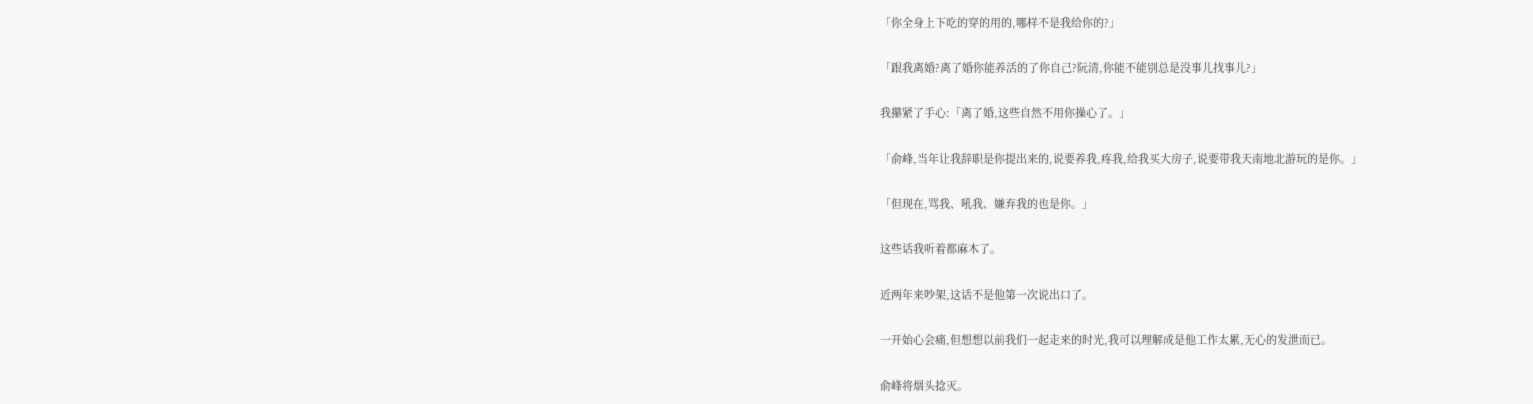「你全身上下吃的穿的用的,哪样不是我给你的?」

「跟我离婚?离了婚你能养活的了你自己?阮清,你能不能别总是没事儿找事儿?」

我攥紧了手心:「离了婚,这些自然不用你操心了。」

「俞峰,当年让我辞职是你提出来的,说要养我,疼我,给我买大房子,说要带我天南地北游玩的是你。」

「但现在,骂我、吼我、嫌弃我的也是你。」

这些话我听着都麻木了。

近两年来吵架,这话不是他第一次说出口了。

一开始心会痛,但想想以前我们一起走来的时光,我可以理解成是他工作太累,无心的发泄而已。

俞峰将烟头捻灭。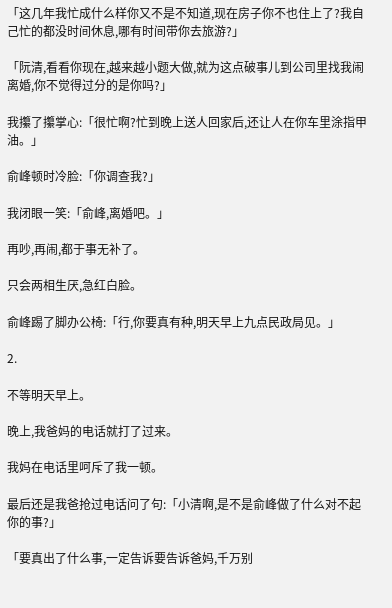「这几年我忙成什么样你又不是不知道,现在房子你不也住上了?我自己忙的都没时间休息,哪有时间带你去旅游?」

「阮清,看看你现在,越来越小题大做,就为这点破事儿到公司里找我闹离婚,你不觉得过分的是你吗?」

我攥了攥掌心:「很忙啊?忙到晚上送人回家后,还让人在你车里涂指甲油。」

俞峰顿时冷脸:「你调查我?」

我闭眼一笑:「俞峰,离婚吧。」

再吵,再闹,都于事无补了。

只会两相生厌,急红白脸。

俞峰踢了脚办公椅:「行,你要真有种,明天早上九点民政局见。」

2.

不等明天早上。

晚上,我爸妈的电话就打了过来。

我妈在电话里呵斥了我一顿。

最后还是我爸抢过电话问了句:「小清啊,是不是俞峰做了什么对不起你的事?」

「要真出了什么事,一定告诉要告诉爸妈,千万别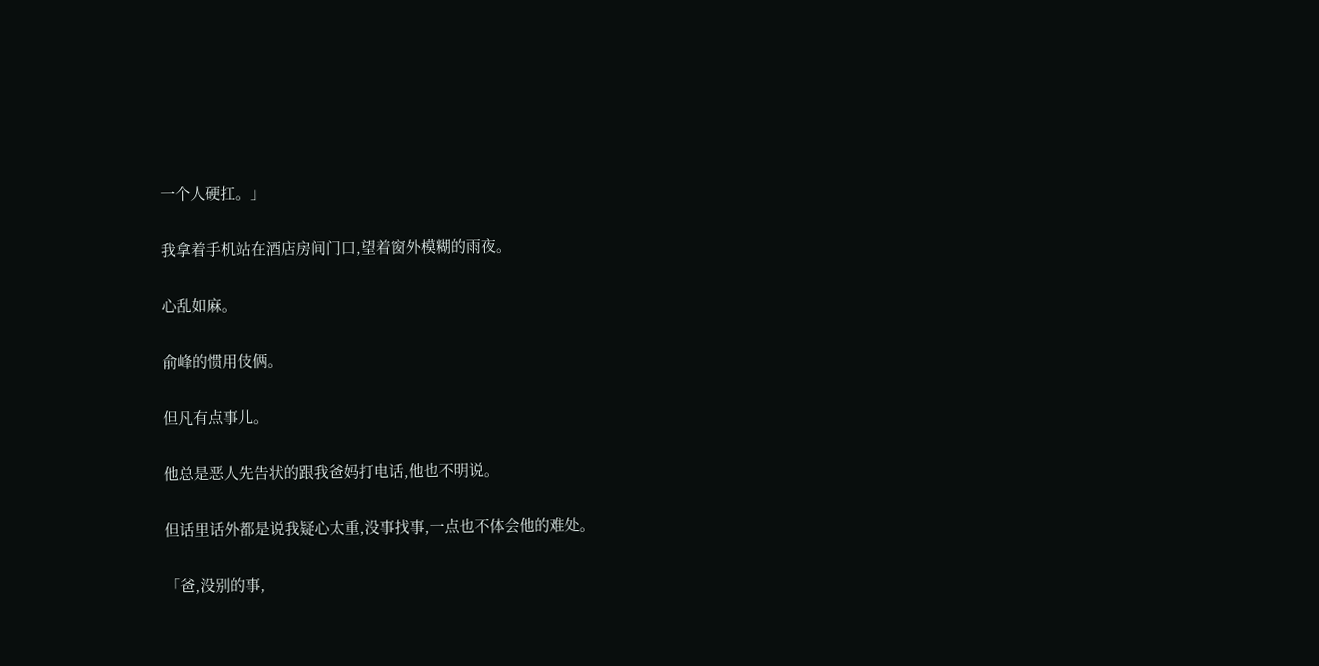一个人硬扛。」

我拿着手机站在酒店房间门口,望着窗外模糊的雨夜。

心乱如麻。

俞峰的惯用伎俩。

但凡有点事儿。

他总是恶人先告状的跟我爸妈打电话,他也不明说。

但话里话外都是说我疑心太重,没事找事,一点也不体会他的难处。

「爸,没别的事,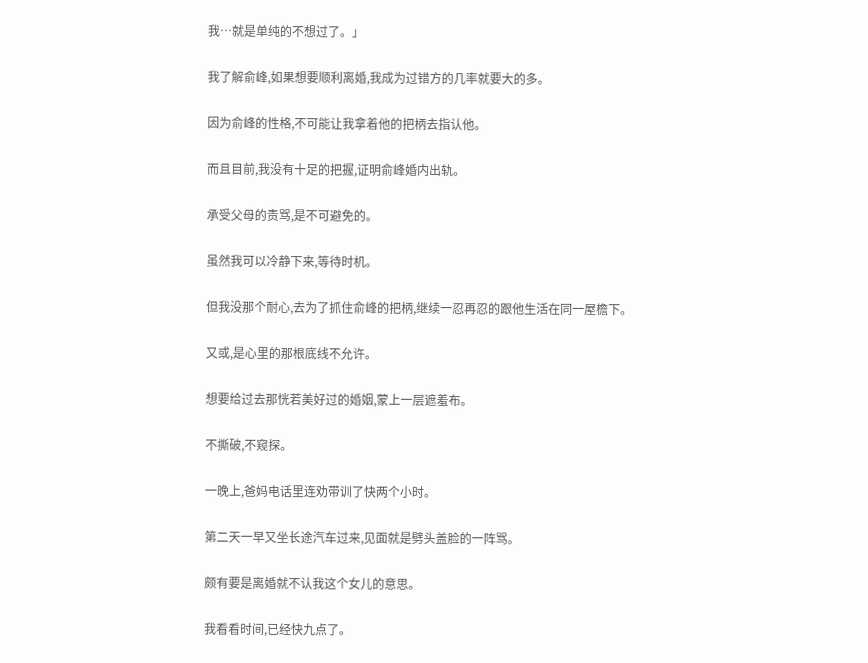我…就是单纯的不想过了。」

我了解俞峰,如果想要顺利离婚,我成为过错方的几率就要大的多。

因为俞峰的性格,不可能让我拿着他的把柄去指认他。

而且目前,我没有十足的把握,证明俞峰婚内出轨。

承受父母的责骂,是不可避免的。

虽然我可以冷静下来,等待时机。

但我没那个耐心,去为了抓住俞峰的把柄,继续一忍再忍的跟他生活在同一屋檐下。

又或,是心里的那根底线不允许。

想要给过去那恍若美好过的婚姻,蒙上一层遮羞布。

不撕破,不窥探。

一晚上,爸妈电话里连劝带训了快两个小时。

第二天一早又坐长途汽车过来,见面就是劈头盖脸的一阵骂。

颇有要是离婚就不认我这个女儿的意思。

我看看时间,已经快九点了。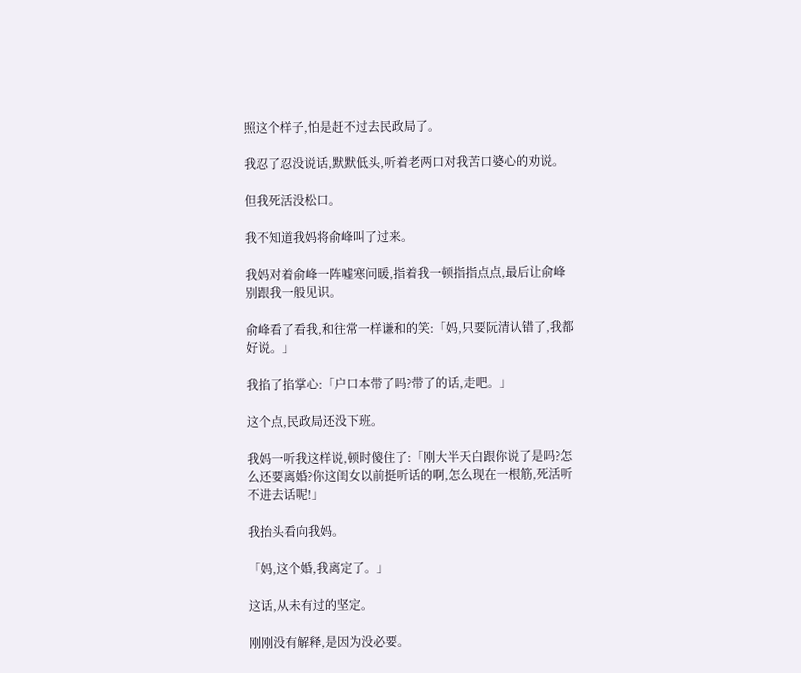照这个样子,怕是赶不过去民政局了。

我忍了忍没说话,默默低头,听着老两口对我苦口婆心的劝说。

但我死活没松口。

我不知道我妈将俞峰叫了过来。

我妈对着俞峰一阵嘘寒问暖,指着我一顿指指点点,最后让俞峰别跟我一般见识。

俞峰看了看我,和往常一样谦和的笑:「妈,只要阮清认错了,我都好说。」

我掐了掐掌心:「户口本带了吗?带了的话,走吧。」

这个点,民政局还没下班。

我妈一听我这样说,顿时傻住了:「刚大半天白跟你说了是吗?怎么还要离婚?你这闺女以前挺听话的啊,怎么现在一根筋,死活听不进去话呢!」

我抬头看向我妈。

「妈,这个婚,我离定了。」

这话,从未有过的坚定。

刚刚没有解释,是因为没必要。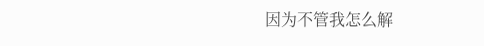因为不管我怎么解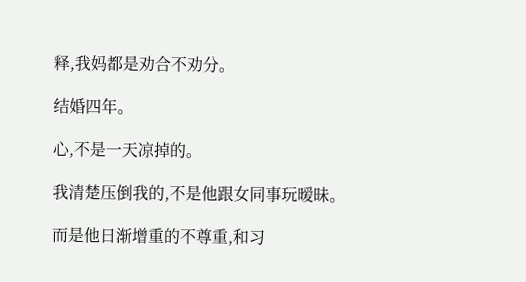释,我妈都是劝合不劝分。

结婚四年。

心,不是一天凉掉的。

我清楚压倒我的,不是他跟女同事玩暧昧。

而是他日渐增重的不尊重,和习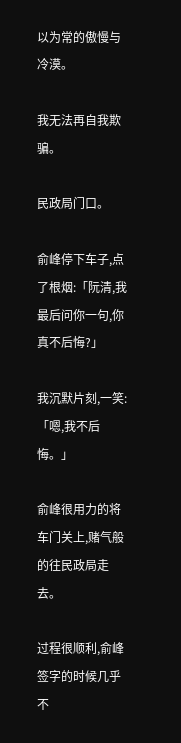以为常的傲慢与冷漠。

我无法再自我欺骗。

民政局门口。

俞峰停下车子,点了根烟:「阮清,我最后问你一句,你真不后悔?」

我沉默片刻,一笑:「嗯,我不后悔。」

俞峰很用力的将车门关上,赌气般的往民政局走去。

过程很顺利,俞峰签字的时候几乎不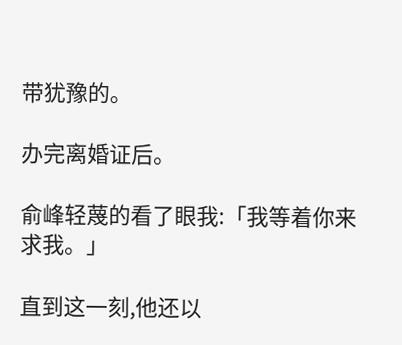带犹豫的。

办完离婚证后。

俞峰轻蔑的看了眼我:「我等着你来求我。」

直到这一刻,他还以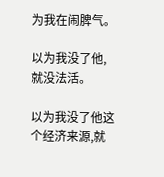为我在闹脾气。

以为我没了他,就没法活。

以为我没了他这个经济来源,就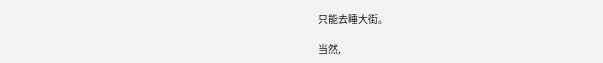只能去睡大街。

当然,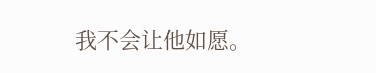我不会让他如愿。